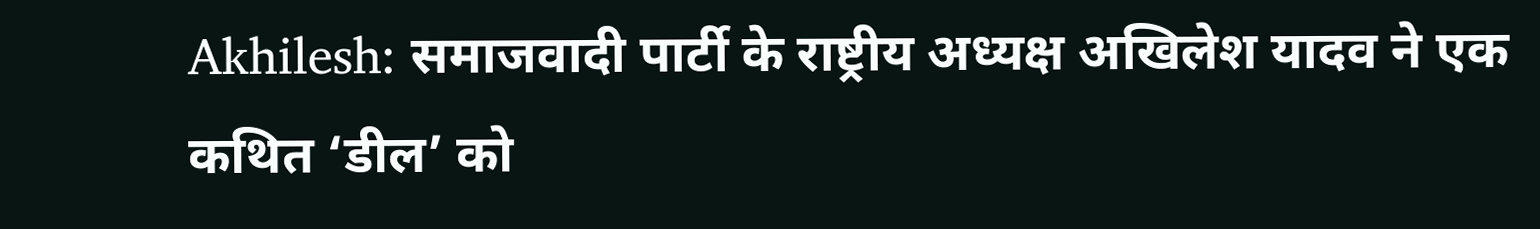Akhilesh: समाजवादी पार्टी के राष्ट्रीय अध्यक्ष अखिलेश यादव ने एक कथित ‘डील’ को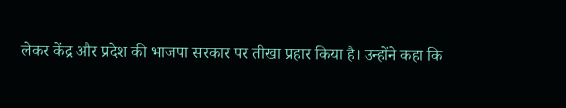लेकर केंद्र और प्रदेश की भाजपा सरकार पर तीखा प्रहार किया है। उन्होंने कहा कि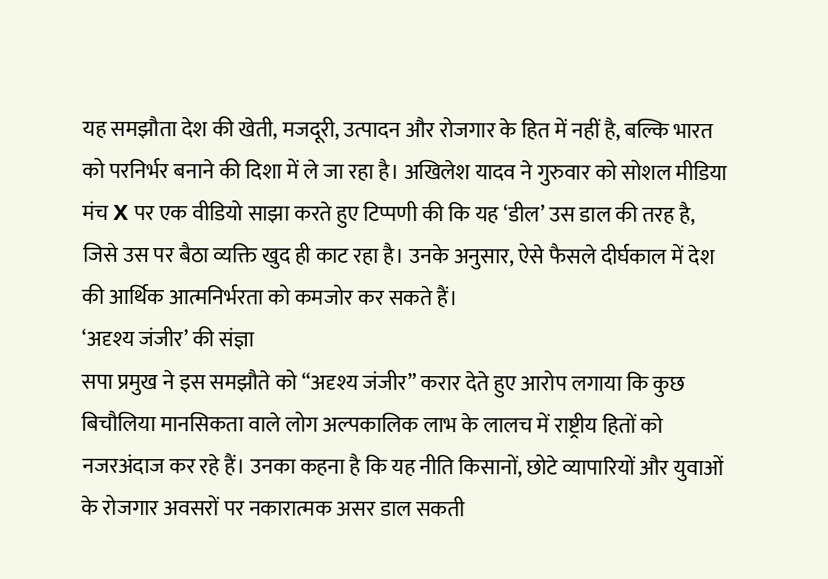यह समझौता देश की खेती, मजदूरी, उत्पादन और रोजगार के हित में नहीं है, बल्कि भारत को परनिर्भर बनाने की दिशा में ले जा रहा है। अखिलेश यादव ने गुरुवार को सोशल मीडिया मंच X पर एक वीडियो साझा करते हुए टिप्पणी की कि यह ‘डील’ उस डाल की तरह है, जिसे उस पर बैठा व्यक्ति खुद ही काट रहा है। उनके अनुसार, ऐसे फैसले दीर्घकाल में देश की आर्थिक आत्मनिर्भरता को कमजोर कर सकते हैं।
‘अदृश्य जंजीर’ की संज्ञा
सपा प्रमुख ने इस समझौते को “अदृश्य जंजीर” करार देते हुए आरोप लगाया कि कुछ बिचौलिया मानसिकता वाले लोग अल्पकालिक लाभ के लालच में राष्ट्रीय हितों को नजरअंदाज कर रहे हैं। उनका कहना है कि यह नीति किसानों, छोटे व्यापारियों और युवाओं के रोजगार अवसरों पर नकारात्मक असर डाल सकती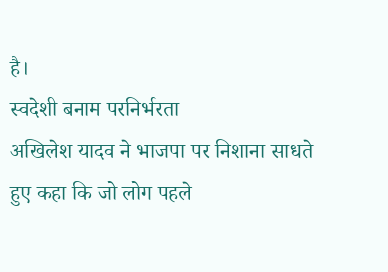है।
स्वदेशी बनाम परनिर्भरता
अखिलेश यादव ने भाजपा पर निशाना साधते हुए कहा कि जो लोग पहले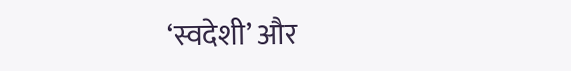‘स्वदेशी’ और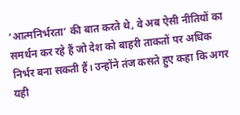‘आत्मनिर्भरता’ की बात करते थे, वे अब ऐसी नीतियों का समर्थन कर रहे हैं जो देश को बाहरी ताकतों पर अधिक निर्भर बना सकती हैं। उन्होंने तंज कसते हुए कहा कि अगर यही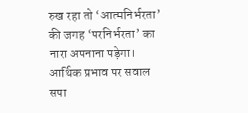रुख रहा तो ‘आत्मनिर्भरता’ की जगह ‘परनिर्भरता’ का नारा अपनाना पड़ेगा।
आर्थिक प्रभाव पर सवाल
सपा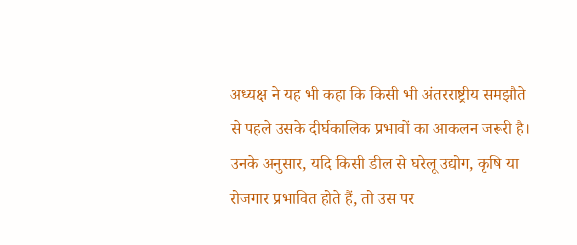अध्यक्ष ने यह भी कहा कि किसी भी अंतरराष्ट्रीय समझौते से पहले उसके दीर्घकालिक प्रभावों का आकलन जरूरी है। उनके अनुसार, यदि किसी डील से घरेलू उद्योग, कृषि या रोजगार प्रभावित होते हैं, तो उस पर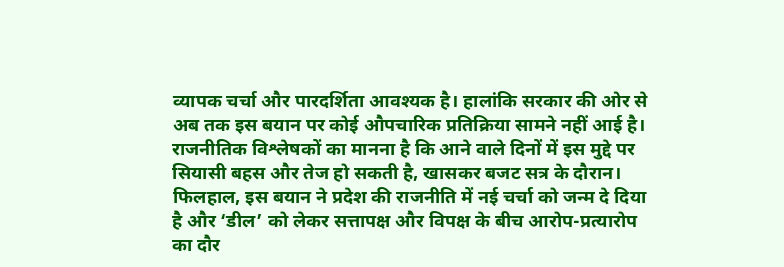व्यापक चर्चा और पारदर्शिता आवश्यक है। हालांकि सरकार की ओर से अब तक इस बयान पर कोई औपचारिक प्रतिक्रिया सामने नहीं आई है। राजनीतिक विश्लेषकों का मानना है कि आने वाले दिनों में इस मुद्दे पर सियासी बहस और तेज हो सकती है, खासकर बजट सत्र के दौरान। फिलहाल, इस बयान ने प्रदेश की राजनीति में नई चर्चा को जन्म दे दिया है और ‘डील’ को लेकर सत्तापक्ष और विपक्ष के बीच आरोप-प्रत्यारोप का दौर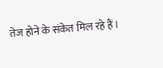तेज होने के संकेत मिल रहे हैं।